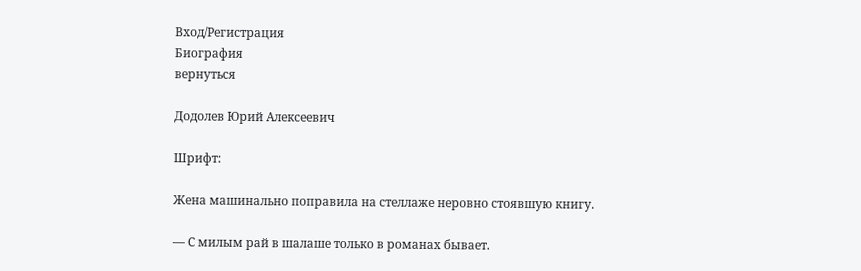Вход/Регистрация
Биография
вернуться

Додолев Юрий Алексеевич

Шрифт:

Жена машинально поправила на стеллаже неровно стоявшую книгу.

— С милым рай в шалаше только в романах бывает.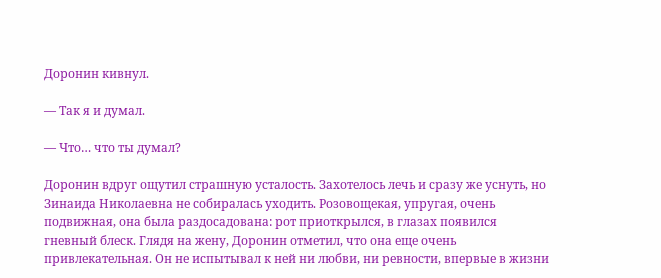Доронин кивнул.

— Так я и думал.

— Что… что ты думал?

Доронин вдруг ощутил страшную усталость. Захотелось лечь и сразу же уснуть, но Зинаида Николаевна не собиралась уходить. Розовощекая, упругая, очень подвижная, она была раздосадована: рот приоткрылся, в глазах появился гневный блеск. Глядя на жену, Доронин отметил, что она еще очень привлекательная. Он не испытывал к ней ни любви, ни ревности, впервые в жизни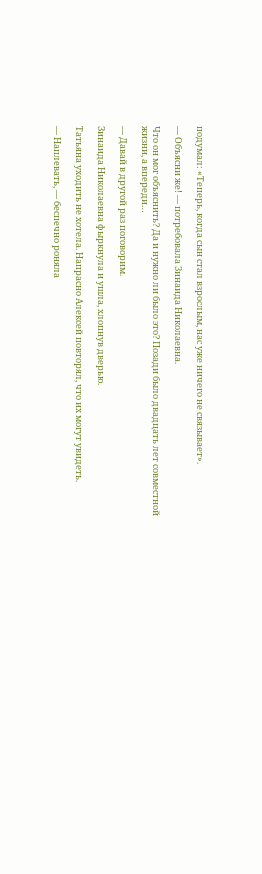подумал: «Теперь, когда сын стал взрослым, нас уже ничего не связывает».

— Объясни же! — потребовала Зинаида Николаевна.

Что он мог объяснить? Да и нужно ли было это? Позади было двадцать лет совместной жизни, а впереди…

— Давай в другой раз поговорим.

Зинаида Николаевна фыркнула и ушла, хлопнув дверью.

Татьяна уходить не хотела. Напрасно Алексей повторял, что их могут увидеть.

— Наплевать, — беспечно роняла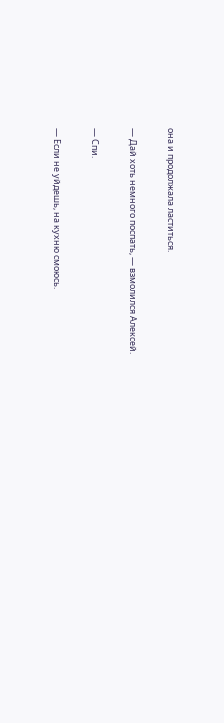она и продолжала ластиться.

— Дай хоть немного поспать, — взмолился Алексей.

— Спи.

— Если не уйдешь, на кухню смоюсь.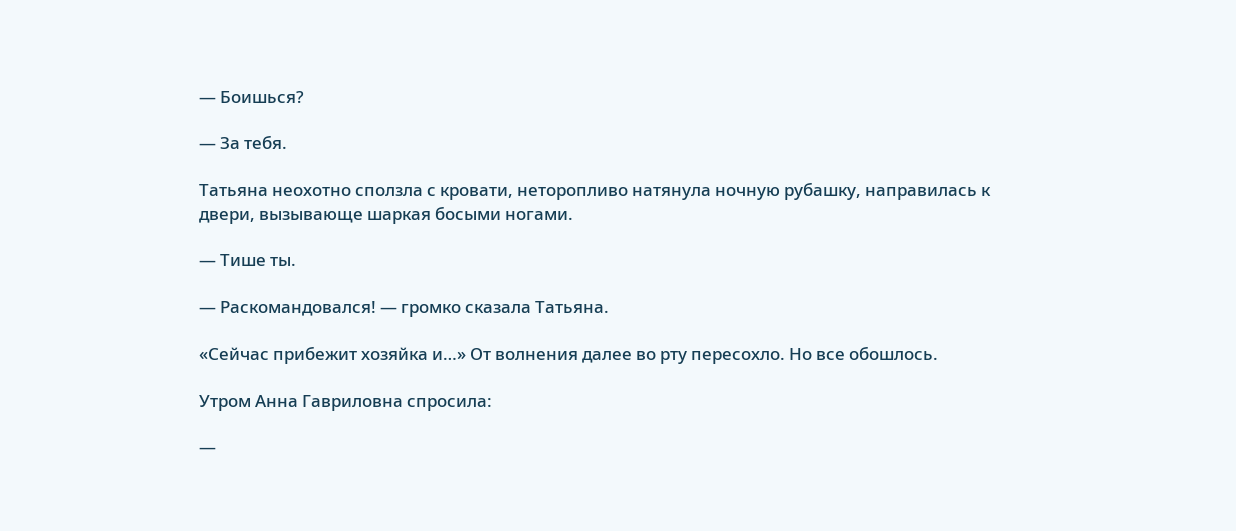— Боишься?

— За тебя.

Татьяна неохотно сползла с кровати, неторопливо натянула ночную рубашку, направилась к двери, вызывающе шаркая босыми ногами.

— Тише ты.

— Раскомандовался! — громко сказала Татьяна.

«Сейчас прибежит хозяйка и…» От волнения далее во рту пересохло. Но все обошлось.

Утром Анна Гавриловна спросила:

—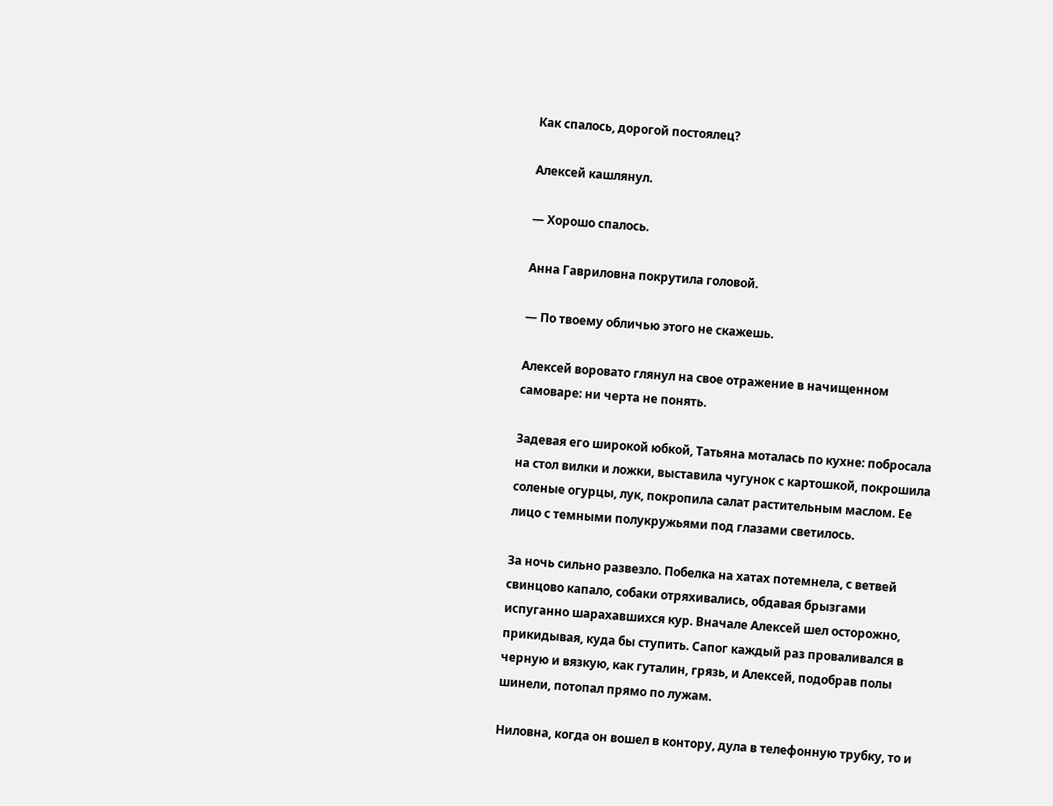Как спалось, дорогой постоялец?

Алексей кашлянул.

— Хорошо спалось.

Анна Гавриловна покрутила головой.

— По твоему обличью этого не скажешь.

Алексей воровато глянул на свое отражение в начищенном самоваре: ни черта не понять.

Задевая его широкой юбкой, Татьяна моталась по кухне: побросала на стол вилки и ложки, выставила чугунок с картошкой, покрошила соленые огурцы, лук, покропила салат растительным маслом. Ее лицо с темными полукружьями под глазами светилось.

За ночь сильно развезло. Побелка на хатах потемнела, с ветвей свинцово капало, собаки отряхивались, обдавая брызгами испуганно шарахавшихся кур. Вначале Алексей шел осторожно, прикидывая, куда бы ступить. Сапог каждый раз проваливался в черную и вязкую, как гуталин, грязь, и Алексей, подобрав полы шинели, потопал прямо по лужам.

Ниловна, когда он вошел в контору, дула в телефонную трубку, то и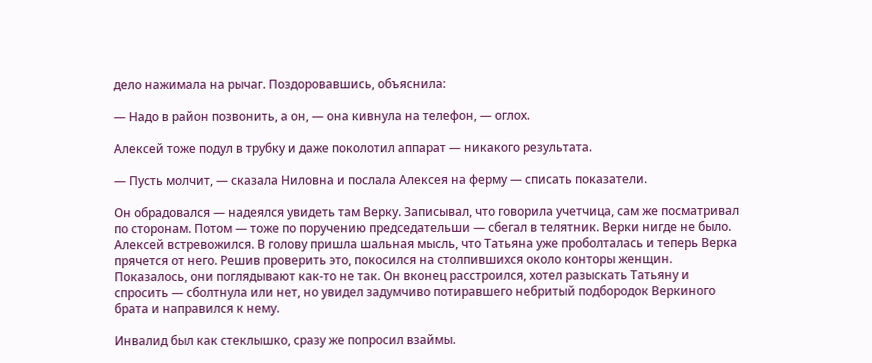дело нажимала на рычаг. Поздоровавшись, объяснила:

— Надо в район позвонить, а он, — она кивнула на телефон, — оглох.

Алексей тоже подул в трубку и даже поколотил аппарат — никакого результата.

— Пусть молчит, — сказала Ниловна и послала Алексея на ферму — списать показатели.

Он обрадовался — надеялся увидеть там Верку. Записывал, что говорила учетчица, сам же посматривал по сторонам. Потом — тоже по поручению председательши — сбегал в телятник. Верки нигде не было. Алексей встревожился. В голову пришла шальная мысль, что Татьяна уже проболталась и теперь Верка прячется от него. Решив проверить это, покосился на столпившихся около конторы женщин. Показалось, они поглядывают как-то не так. Он вконец расстроился, хотел разыскать Татьяну и спросить — сболтнула или нет, но увидел задумчиво потиравшего небритый подбородок Веркиного брата и направился к нему.

Инвалид был как стеклышко, сразу же попросил взаймы.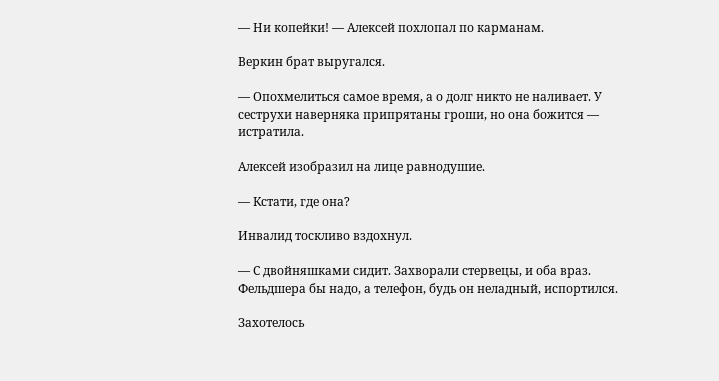— Ни копейки! — Алексей похлопал по карманам.

Веркин брат выругался.

— Опохмелиться самое время, а о долг никто не наливает. У сеструхи наверняка припрятаны гроши, но она божится — истратила.

Алексей изобразил на лице равнодушие.

— Кстати, где она?

Инвалид тоскливо вздохнул.

— С двойняшками сидит. Захворали стервецы, и оба враз. Фельдшера бы надо, а телефон, будь он неладный, испортился.

Захотелось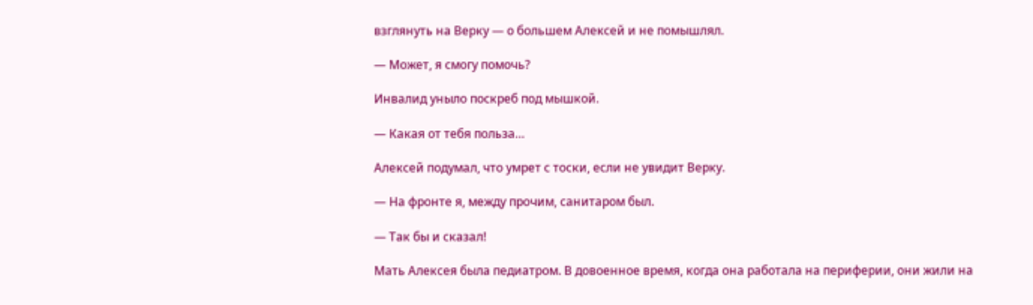взглянуть на Верку — о большем Алексей и не помышлял.

— Может, я смогу помочь?

Инвалид уныло поскреб под мышкой.

— Какая от тебя польза…

Алексей подумал, что умрет с тоски, если не увидит Верку.

— На фронте я, между прочим, санитаром был.

— Так бы и сказал!

Мать Алексея была педиатром. В довоенное время, когда она работала на периферии, они жили на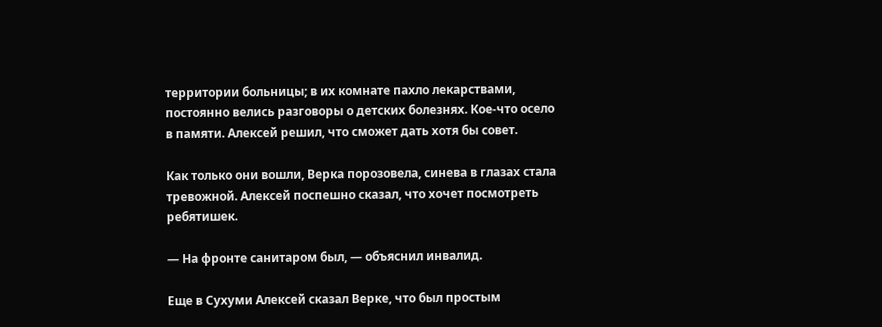территории больницы; в их комнате пахло лекарствами, постоянно велись разговоры о детских болезнях. Кое-что осело в памяти. Алексей решил, что сможет дать хотя бы совет.

Как только они вошли, Верка порозовела, синева в глазах стала тревожной. Алексей поспешно сказал, что хочет посмотреть ребятишек.

— На фронте санитаром был, — объяснил инвалид.

Еще в Сухуми Алексей сказал Верке, что был простым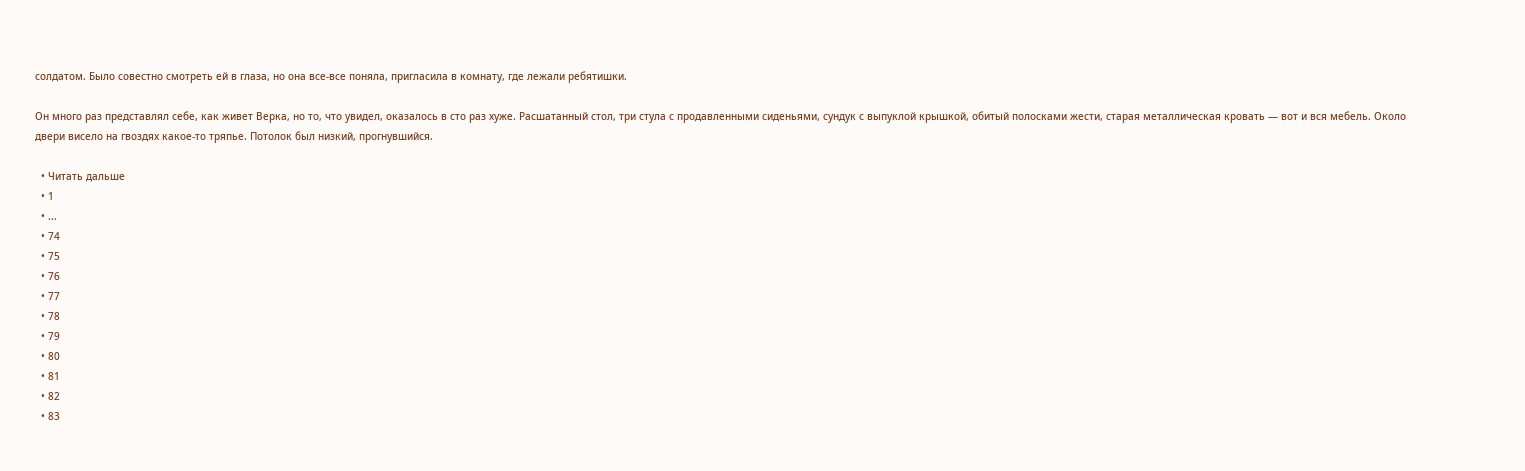солдатом. Было совестно смотреть ей в глаза, но она все-все поняла, пригласила в комнату, где лежали ребятишки.

Он много раз представлял себе, как живет Верка, но то, что увидел, оказалось в сто раз хуже. Расшатанный стол, три стула с продавленными сиденьями, сундук с выпуклой крышкой, обитый полосками жести, старая металлическая кровать — вот и вся мебель. Около двери висело на гвоздях какое-то тряпье. Потолок был низкий, прогнувшийся.

  • Читать дальше
  • 1
  • ...
  • 74
  • 75
  • 76
  • 77
  • 78
  • 79
  • 80
  • 81
  • 82
  • 83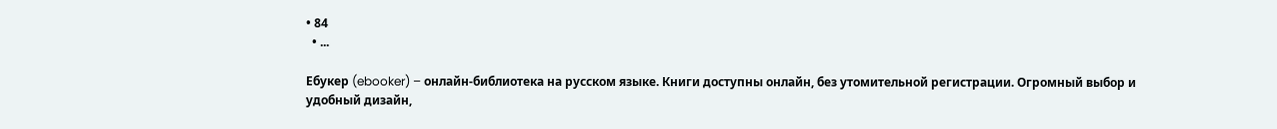• 84
  • ...

Ебукер (ebooker) – онлайн-библиотека на русском языке. Книги доступны онлайн, без утомительной регистрации. Огромный выбор и удобный дизайн,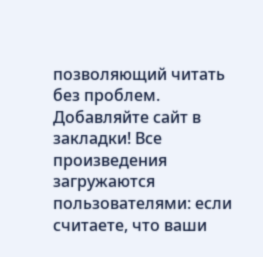позволяющий читать без проблем. Добавляйте сайт в закладки! Все произведения загружаются пользователями: если считаете, что ваши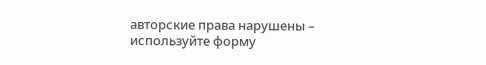авторские права нарушены – используйте форму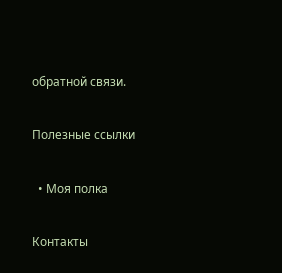обратной связи.

Полезные ссылки

  • Моя полка

Контакты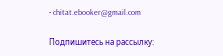• chitat.ebooker@gmail.com

Подпишитесь на рассылку: